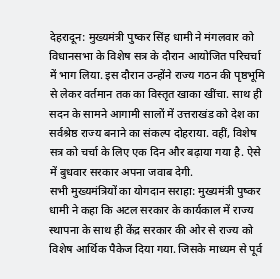देहरादून: मुख्यमंत्री पुष्कर सिंह धामी ने मंगलवार को विधानसभा के विशेष सत्र के दौरान आयोजित परिचर्चा में भाग लिया. इस दौरान उन्होंने राज्य गठन की पृष्ठभूमि से लेकर वर्तमान तक का विस्तृत खाका खींचा. साथ ही सदन के सामने आगामी सालों में उत्तराखंड को देश का सर्वश्रेष्ठ राज्य बनाने का संकल्प दोहराया. वहीं, विशेष सत्र को चर्चा के लिए एक दिन और बढ़ाया गया है. ऐसे में बुधवार सरकार अपना जवाब देगी.
सभी मुख्यमंत्रियों का योगदान सराहा: मुख्यमंत्री पुष्कर धामी ने कहा कि अटल सरकार के कार्यकाल में राज्य स्थापना के साथ ही केंद्र सरकार की ओर से राज्य को विशेष आर्थिक पैकेज दिया गया. जिसके माध्यम से पूर्व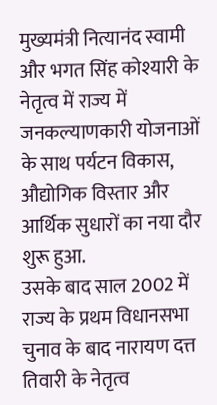मुख्यमंत्री नित्यानंद स्वामी और भगत सिंह कोश्यारी के नेतृत्व में राज्य में जनकल्याणकारी योजनाओं के साथ पर्यटन विकास, औद्योगिक विस्तार और आर्थिक सुधारों का नया दौर शुरू हुआ.
उसके बाद साल 2002 में राज्य के प्रथम विधानसभा चुनाव के बाद नारायण दत्त तिवारी के नेतृत्व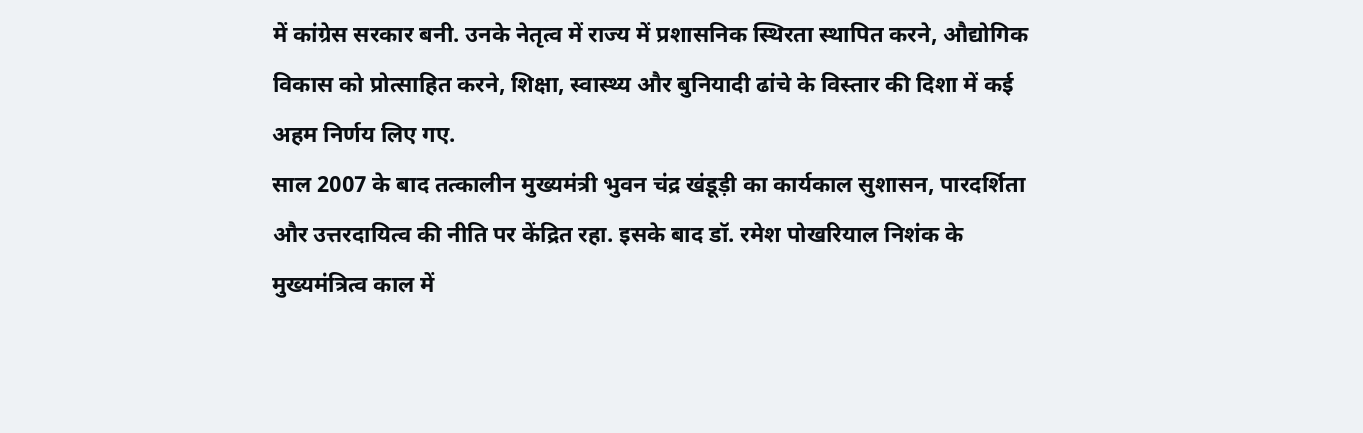में कांग्रेस सरकार बनी. उनके नेतृत्व में राज्य में प्रशासनिक स्थिरता स्थापित करने, औद्योगिक विकास को प्रोत्साहित करने, शिक्षा, स्वास्थ्य और बुनियादी ढांचे के विस्तार की दिशा में कई अहम निर्णय लिए गए.
साल 2007 के बाद तत्कालीन मुख्यमंत्री भुवन चंद्र खंडूड़ी का कार्यकाल सुशासन, पारदर्शिता और उत्तरदायित्व की नीति पर केंद्रित रहा. इसके बाद डॉ. रमेश पोखरियाल निशंक के मुख्यमंत्रित्व काल में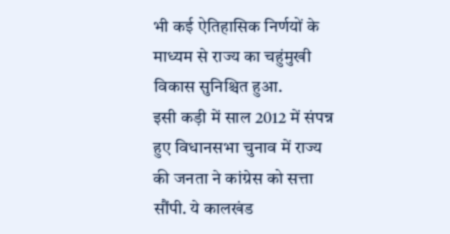भी कई ऐतिहासिक निर्णयों के माध्यम से राज्य का चहुंमुखी विकास सुनिश्चित हुआ.
इसी कड़ी में साल 2012 में संपन्न हुए विधानसभा चुनाव में राज्य की जनता ने कांग्रेस को सत्ता सौंपी. ये कालखंड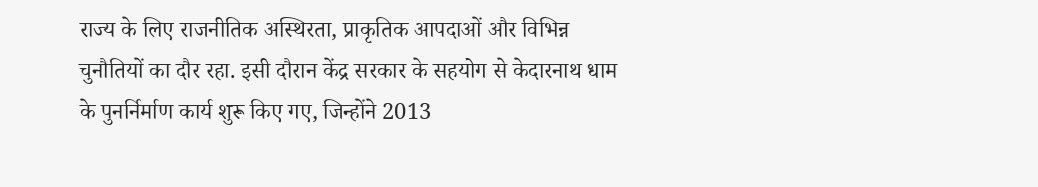राज्य के लिए राजनीतिक अस्थिरता, प्राकृतिक आपदाओं और विभिन्न चुनौतियों का दौर रहा. इसी दौरान केंद्र सरकार के सहयोग से केदारनाथ धाम के पुनर्निर्माण कार्य शुरू किए गए, जिन्होंने 2013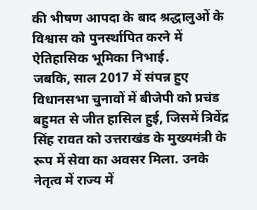की भीषण आपदा के बाद श्रद्धालुओं के विश्वास को पुनर्स्थापित करने में ऐतिहासिक भूमिका निभाई.
जबकि, साल 2017 में संपन्न हुए विधानसभा चुनावों में बीजेपी को प्रचंड बहुमत से जीत हासिल हुई, जिसमें त्रिवेंद्र सिंह रावत को उत्तराखंड के मुख्यमंत्री के रूप में सेवा का अवसर मिला. उनके नेतृत्व में राज्य में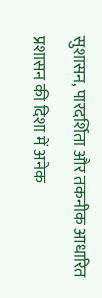सुशासन, पारदर्शिता और तकनीक आधारित प्रशासन की दिशा में अनेक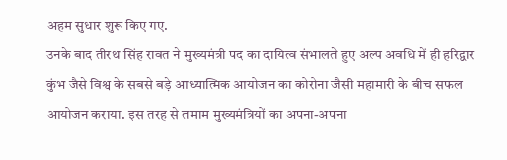अहम सुधार शुरू किए गए.
उनके बाद तीरथ सिंह रावत ने मुख्यमंत्री पद का दायित्व संभालते हुए अल्प अवधि में ही हरिद्वार कुंभ जैसे विश्व के सबसे बड़े आध्यात्मिक आयोजन का कोरोना जैसी महामारी के बीच सफल आयोजन कराया. इस तरह से तमाम मुख्यमंत्रियों का अपना-अपना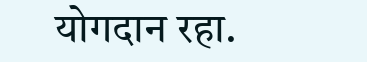योगदान रहा.